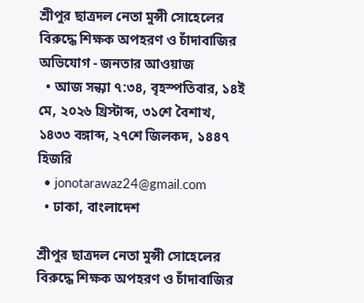শ্রীপুর ছাত্রদল নেতা মুন্সী সোহেলের বিরুদ্ধে শিক্ষক অপহরণ ও চাঁদাবাজির অভিযোগ - জনতার আওয়াজ
  • আজ সন্ধ্যা ৭:৩৪, বৃহস্পতিবার, ১৪ই মে, ২০২৬ খ্রিস্টাব্দ, ৩১শে বৈশাখ, ১৪৩৩ বঙ্গাব্দ, ২৭শে জিলকদ, ১৪৪৭ হিজরি
  • jonotarawaz24@gmail.com
  • ঢাকা, বাংলাদেশ

শ্রীপুর ছাত্রদল নেতা মুন্সী সোহেলের বিরুদ্ধে শিক্ষক অপহরণ ও চাঁদাবাজির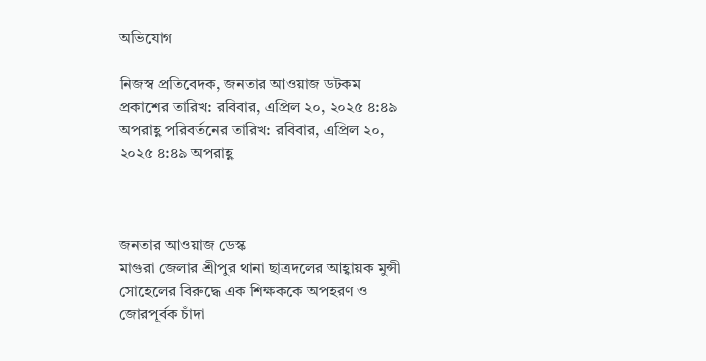অভিযোগ

নিজস্ব প্রতিবেদক, জনতার আওয়াজ ডটকম
প্রকাশের তারিখ: রবিবার, এপ্রিল ২০, ২০২৫ ৪:৪৯ অপরাহ্ণ পরিবর্তনের তারিখ: রবিবার, এপ্রিল ২০, ২০২৫ ৪:৪৯ অপরাহ্ণ



জনতার আওয়াজ ডেস্ক
মাগুরা জেলার শ্রীপুর থানা ছাত্রদলের আহ্বায়ক মুন্সী সোহেলের বিরুদ্ধে এক শিক্ষককে অপহরণ ও জোরপূর্বক চাঁদা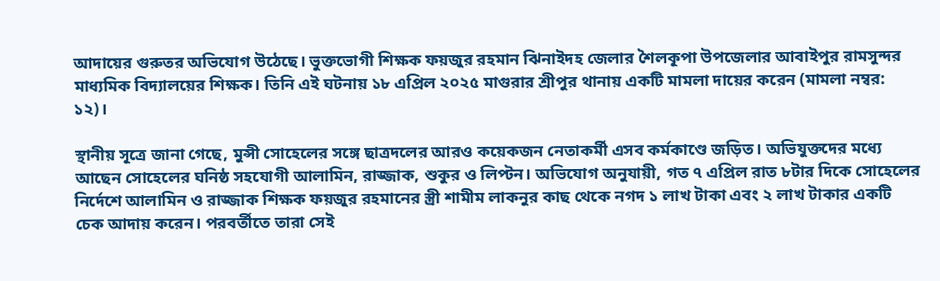আদায়ের গুরুতর অভিযোগ উঠেছে। ভুক্তভোগী শিক্ষক ফয়জুর রহমান ঝিনাইদহ জেলার শৈলকূপা উপজেলার আবাইপুর রামসুন্দর মাধ্যমিক বিদ্যালয়ের শিক্ষক। তিনি এই ঘটনায় ১৮ এপ্রিল ২০২৫ মাগুরার শ্রীপুর থানায় একটি মামলা দায়ের করেন (মামলা নম্বর: ১২)।

স্থানীয় সূত্রে জানা গেছে, মুন্সী সোহেলের সঙ্গে ছাত্রদলের আরও কয়েকজন নেতাকর্মী এসব কর্মকাণ্ডে জড়িত। অভিযুক্তদের মধ্যে আছেন সোহেলের ঘনিষ্ঠ সহযোগী আলামিন, রাজ্জাক, শুকুর ও লিপ্টন। অভিযোগ অনুযায়ী, গত ৭ এপ্রিল রাত ৮টার দিকে সোহেলের নির্দেশে আলামিন ও রাজ্জাক শিক্ষক ফয়জুর রহমানের স্ত্রী শামীম লাকনুর কাছ থেকে নগদ ১ লাখ টাকা এবং ২ লাখ টাকার একটি চেক আদায় করেন। পরবর্তীতে তারা সেই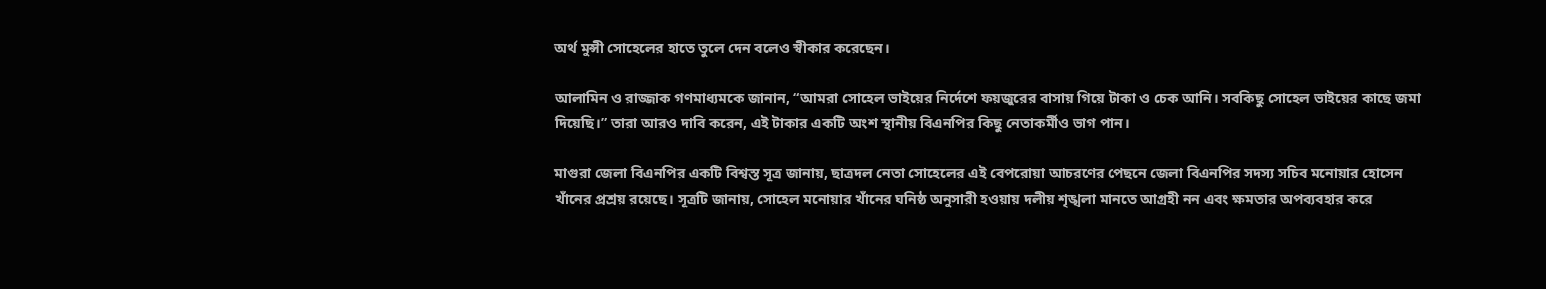অর্থ মুন্সী সোহেলের হাতে তুলে দেন বলেও স্বীকার করেছেন।

আলামিন ও রাজ্জাক গণমাধ্যমকে জানান, “আমরা সোহেল ভাইয়ের নির্দেশে ফয়জুরের বাসায় গিয়ে টাকা ও চেক আনি। সবকিছু সোহেল ভাইয়ের কাছে জমা দিয়েছি।” তারা আরও দাবি করেন, এই টাকার একটি অংশ স্থানীয় বিএনপির কিছু নেতাকর্মীও ভাগ পান।

মাগুরা জেলা বিএনপির একটি বিশ্বস্ত সূত্র জানায়, ছাত্রদল নেতা সোহেলের এই বেপরোয়া আচরণের পেছনে জেলা বিএনপির সদস্য সচিব মনোয়ার হোসেন খাঁনের প্রশ্রয় রয়েছে। সূত্রটি জানায়, সোহেল মনোয়ার খাঁনের ঘনিষ্ঠ অনুসারী হওয়ায় দলীয় শৃঙ্খলা মানতে আগ্রহী নন এবং ক্ষমতার অপব্যবহার করে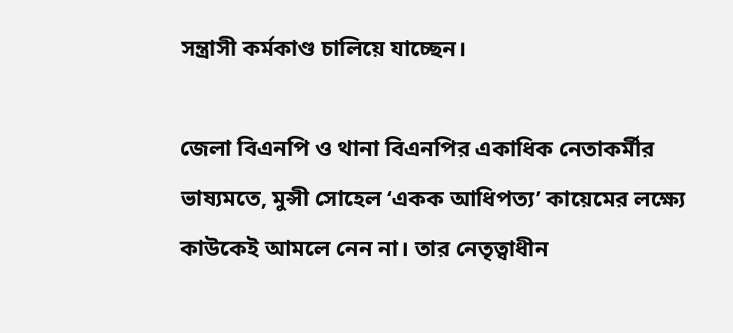সন্ত্রাসী কর্মকাণ্ড চালিয়ে যাচ্ছেন।

জেলা বিএনপি ও থানা বিএনপির একাধিক নেতাকর্মীর ভাষ্যমতে, মুন্সী সোহেল ‘একক আধিপত্য’ কায়েমের লক্ষ্যে কাউকেই আমলে নেন না। তার নেতৃত্বাধীন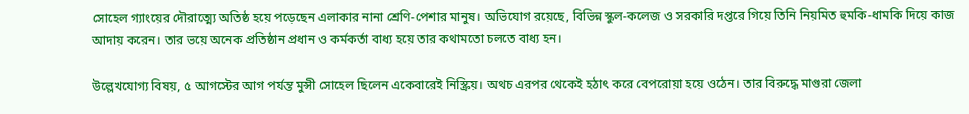সোহেল গ্যাংয়ের দৌরাত্ম্যে অতিষ্ঠ হয়ে পড়েছেন এলাকার নানা শ্রেণি-পেশার মানুষ। অভিযোগ রয়েছে, বিভিন্ন স্কুল-কলেজ ও সরকারি দপ্তরে গিয়ে তিনি নিয়মিত হুমকি-ধামকি দিয়ে কাজ আদায় করেন। তার ভয়ে অনেক প্রতিষ্ঠান প্রধান ও কর্মকর্তা বাধ্য হয়ে তার কথামতো চলতে বাধ্য হন।

উল্লেখযোগ্য বিষয়, ৫ আগস্টের আগ পর্যন্ত মুন্সী সোহেল ছিলেন একেবারেই নিস্ক্রিয়। অথচ এরপর থেকেই হঠাৎ করে বেপরোয়া হয়ে ওঠেন। তার বিরুদ্ধে মাগুরা জেলা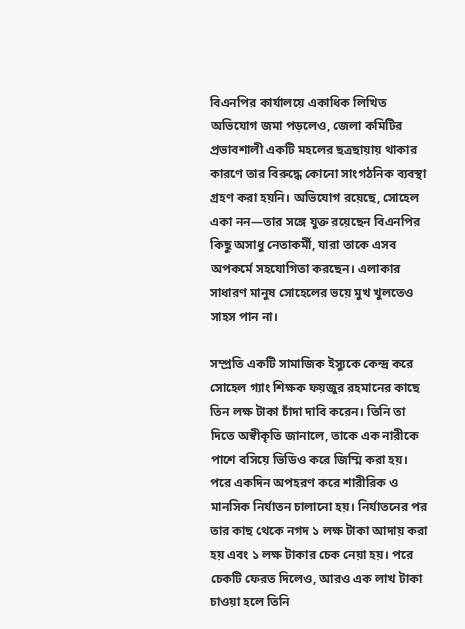বিএনপির কার্যালয়ে একাধিক লিখিত অভিযোগ জমা পড়লেও, জেলা কমিটির প্রভাবশালী একটি মহলের ছত্রছায়ায় থাকার কারণে তার বিরুদ্ধে কোনো সাংগঠনিক ব্যবস্থা গ্রহণ করা হয়নি। অভিযোগ রয়েছে, সোহেল একা নন—তার সঙ্গে যুক্ত রয়েছেন বিএনপির কিছু অসাধু নেতাকর্মী, যারা তাকে এসব অপকর্মে সহযোগিতা করছেন। এলাকার সাধারণ মানুষ সোহেলের ভয়ে মুখ খুলতেও সাহস পান না।

সম্প্রতি একটি সামাজিক ইস্যুকে কেন্দ্র করে সোহেল গ্যাং শিক্ষক ফয়জুর রহমানের কাছে তিন লক্ষ টাকা চাঁদা দাবি করেন। তিনি তা দিতে অস্বীকৃতি জানালে, তাকে এক নারীকে পাশে বসিয়ে ভিডিও করে জিম্মি করা হয়। পরে একদিন অপহরণ করে শারীরিক ও মানসিক নির্যাতন চালানো হয়। নির্যাতনের পর তার কাছ থেকে নগদ ১ লক্ষ টাকা আদায় করা হয় এবং ১ লক্ষ টাকার চেক নেয়া হয়। পরে চেকটি ফেরত দিলেও, আরও এক লাখ টাকা চাওয়া হলে তিনি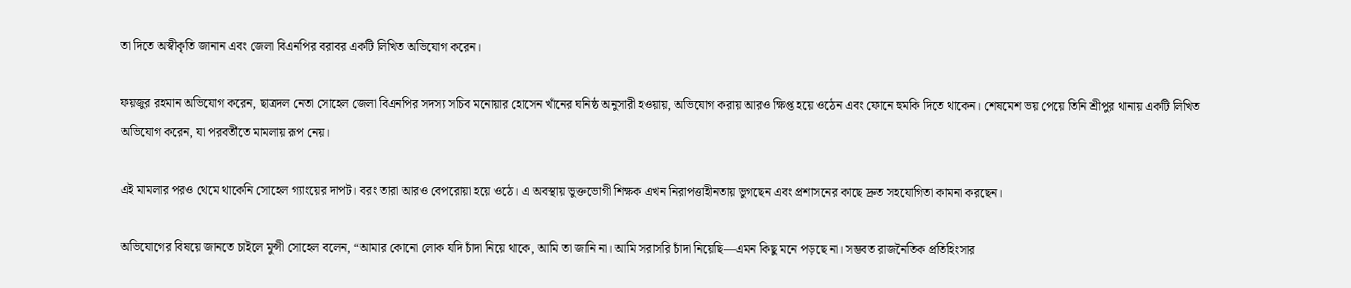তা দিতে অস্বীকৃতি জানান এবং জেলা বিএনপির বরাবর একটি লিখিত অভিযোগ করেন।

ফয়জুর রহমান অভিযোগ করেন, ছাত্রদল নেতা সোহেল জেলা বিএনপির সদস্য সচিব মনোয়ার হোসেন খাঁনের ঘনিষ্ঠ অনুসারী হওয়ায়, অভিযোগ করায় আরও ক্ষিপ্ত হয়ে ওঠেন এবং ফোনে হুমকি দিতে থাকেন। শেষমেশ ভয় পেয়ে তিনি শ্রীপুর থানায় একটি লিখিত অভিযোগ করেন, যা পরবর্তীতে মামলায় রূপ নেয়।

এই মামলার পরও থেমে থাকেনি সোহেল গ্যাংয়ের দাপট। বরং তারা আরও বেপরোয়া হয়ে ওঠে। এ অবস্থায় ভুক্তভোগী শিক্ষক এখন নিরাপত্তাহীনতায় ভুগছেন এবং প্রশাসনের কাছে দ্রুত সহযোগিতা কামনা করছেন।

অভিযোগের বিষয়ে জানতে চাইলে মুন্সী সোহেল বলেন, “আমার কোনো লোক যদি চাঁদা নিয়ে থাকে, আমি তা জানি না। আমি সরাসরি চাঁদা নিয়েছি—এমন কিছু মনে পড়ছে না। সম্ভবত রাজনৈতিক প্রতিহিংসার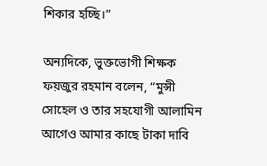শিকার হচ্ছি।”

অন্যদিকে, ভুক্তভোগী শিক্ষক ফয়জুর রহমান বলেন, “মুন্সী সোহেল ও তার সহযোগী আলামিন আগেও আমার কাছে টাকা দাবি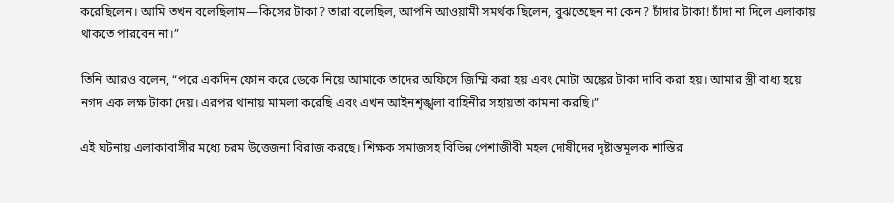করেছিলেন। আমি তখন বলেছিলাম—কিসের টাকা? তারা বলেছিল, আপনি আওয়ামী সমর্থক ছিলেন, বুঝতেছেন না কেন? চাঁদার টাকা! চাঁদা না দিলে এলাকায় থাকতে পারবেন না।”

তিনি আরও বলেন, “পরে একদিন ফোন করে ডেকে নিয়ে আমাকে তাদের অফিসে জিম্মি করা হয় এবং মোটা অঙ্কের টাকা দাবি করা হয়। আমার স্ত্রী বাধ্য হয়ে নগদ এক লক্ষ টাকা দেয়। এরপর থানায় মামলা করেছি এবং এখন আইনশৃঙ্খলা বাহিনীর সহায়তা কামনা করছি।”

এই ঘটনায় এলাকাবাসীর মধ্যে চরম উত্তেজনা বিরাজ করছে। শিক্ষক সমাজসহ বিভিন্ন পেশাজীবী মহল দোষীদের দৃষ্টান্তমূলক শাস্তির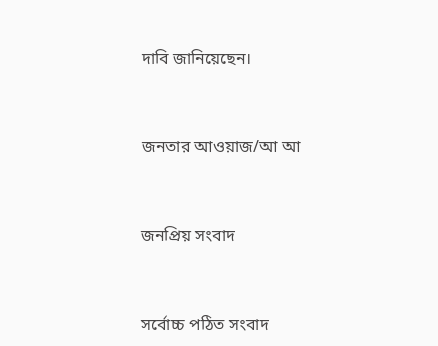দাবি জানিয়েছেন।



জনতার আওয়াজ/আ আ



জনপ্রিয় সংবাদ



সর্বোচ্চ পঠিত সংবাদ